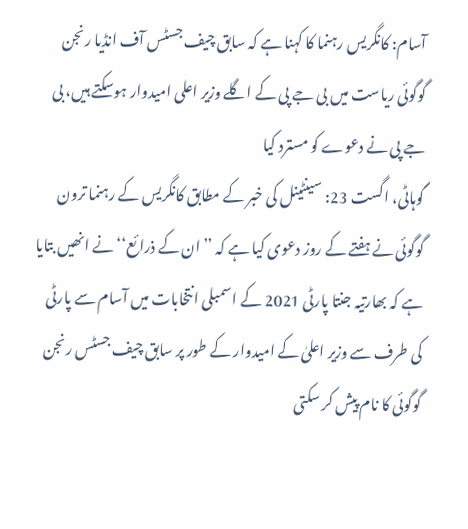آسام: کانگریس رہنما کا کہنا ہے کہ سابق چیف جسٹس آف انڈیا رنجن گوگوئی ریاست میں بی جے پی کے اگلے وزیر اعلی امیدوار ہوسکتے ہیں، بی جے پی نے دعوے کو مسترد کیا
گوہاٹی، اگست 23: سینٹینل کی خبر کے مطابق کانگریس کے رہنما ترون گوگوئی نے ہفتے کے روز دعوی کیا ہے کہ ’’ان کے ذرائع‘‘ نے انھیں بتایا ہے کہ بھارتیہ جنتا پارٹی 2021 کے اسمبلی انتخابات میں آسام سے پارٹی کی طرف سے وزیر اعلیٰ کے امیدوار کے طور پر سابق چیف جسٹس رنجن گوگوئی کا نام پیش کر سکتی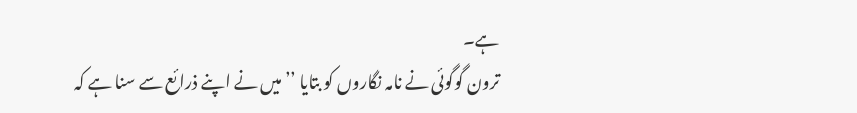ہے۔
ترون گوگوئی نے نامہ نگاروں کو بتایا ’’میں نے اپنے ذرائع سے سنا ہے کہ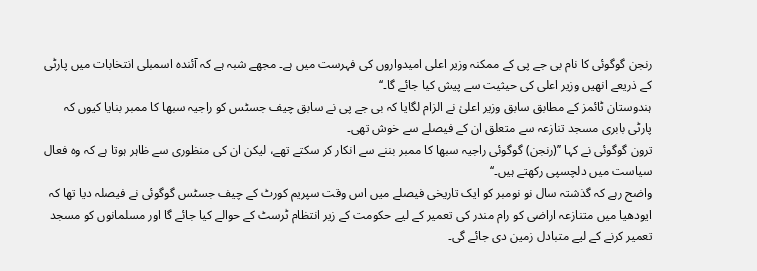رنجن گوگوئی کا نام بی جے پی کے ممکنہ وزیر اعلی امیدواروں کی فہرست میں ہے۔ مجھے شبہ ہے کہ آئندہ اسمبلی انتخابات میں پارٹی کے ذریعے انھیں وزیر اعلی کی حیثیت سے پیش کیا جائے گا۔‘‘
ہندوستان ٹائمز کے مطابق سابق وزیر اعلیٰ نے الزام لگایا کہ بی جے پی نے سابق چیف جسٹس کو راجیہ سبھا کا ممبر بنایا کیوں کہ پارٹی بابری مسجد تنازعہ سے متعلق ان کے فیصلے سے خوش تھی۔
ترون گوگوئی نے کہا ’’(رنجن) گوگوئی راجیہ سبھا کا ممبر بننے سے انکار کر سکتے تھے، لیکن ان کی منظوری سے ظاہر ہوتا ہے کہ وہ فعال سیاست میں دلچسپی رکھتے ہیں۔‘‘
واضح رہے کہ گذشتہ سال نو نومبر کو ایک تاریخی فیصلے میں اس وقت سپریم کورٹ کے چیف جسٹس گوگوئی نے فیصلہ دیا تھا کہ ایودھیا میں متنازعہ اراضی کو رام مندر کی تعمیر کے لیے حکومت کے زیر انتظام ٹرسٹ کے حوالے کیا جائے گا اور مسلمانوں کو مسجد تعمیر کرنے کے لیے متبادل زمین دی جائے گی۔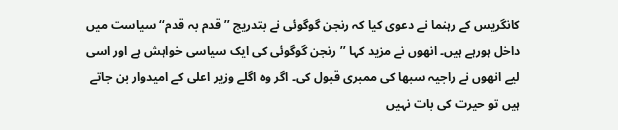کانگریس کے رہنما نے دعوی کیا کہ رنجن گوگوئی نے بتدریج ’’قدم بہ قدم‘‘ سیاست میں داخل ہورہے ہیں۔ انھوں نے مزید کہا ’’رنجن گوگوئی کی ایک سیاسی خواہش ہے اور اسی لیے انھوں نے راجیہ سبھا کی ممبری قبول کی۔ اگر وہ اگلے وزیر اعلی کے امیدوار بن جاتے ہیں تو حیرت کی بات نہیں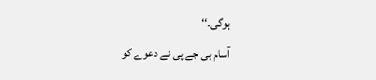ہوگی۔‘‘
آسام بی جے پی نے دعوے کو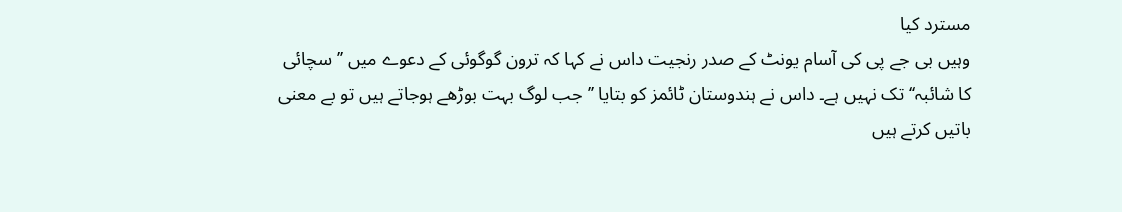مسترد کیا
وہیں بی جے پی کی آسام یونٹ کے صدر رنجیت داس نے کہا کہ ترون گوگوئی کے دعوے میں ’’سچائی کا شائبہ‘‘ تک نہیں ہے۔ داس نے ہندوستان ٹائمز کو بتایا ’’جب لوگ بہت بوڑھے ہوجاتے ہیں تو بے معنی باتیں کرتے ہیں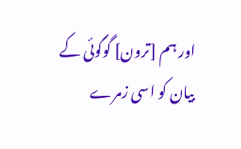اور ہم [ترون] گوگوئی کے بیان کو اسی زمرے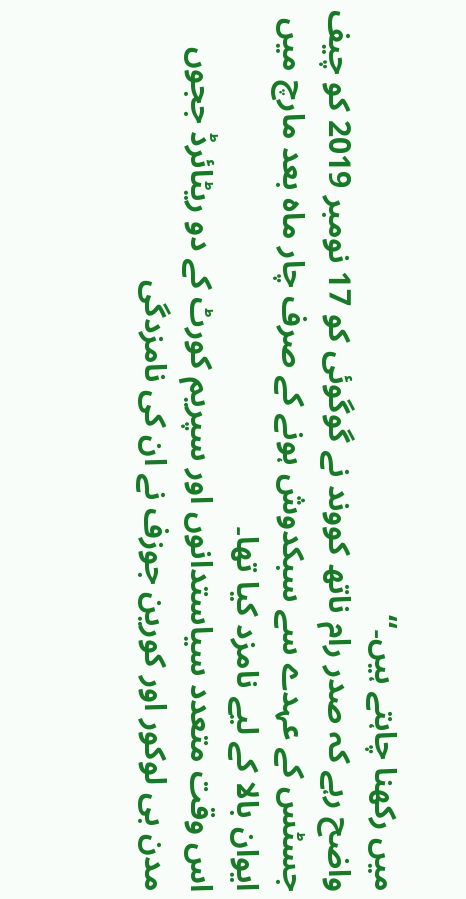میں رکھنا چاہتے ہیں۔‘‘
واضح رہے کہ صدر رام ناتھ کووند نے گوگوئی کو 17 نومبر 2019 کو چیف جسٹس کے عہدے سے سبکدوش ہونے کے صرف چار ماہ بعد مارچ میں ایوان بالا کے لیے نامزد کیا تھا۔
اس وقت متعدد سیاستدانوں اور سپریم کورٹ کے دو ریٹائرڈ ججوں مدن بی لوکور اور کورین جوزف نے ان کی نامزدگی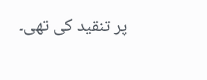پر تنقید کی تھی۔